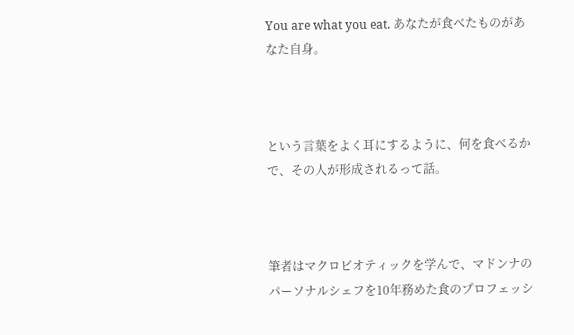You are what you eat. あなたが食べたものがあなた自身。



という言葉をよく耳にするように、何を食べるかで、その人が形成されるって話。



筆者はマクロビオティックを学んで、マドンナのパーソナルシェフを10年務めた食のプロフェッシ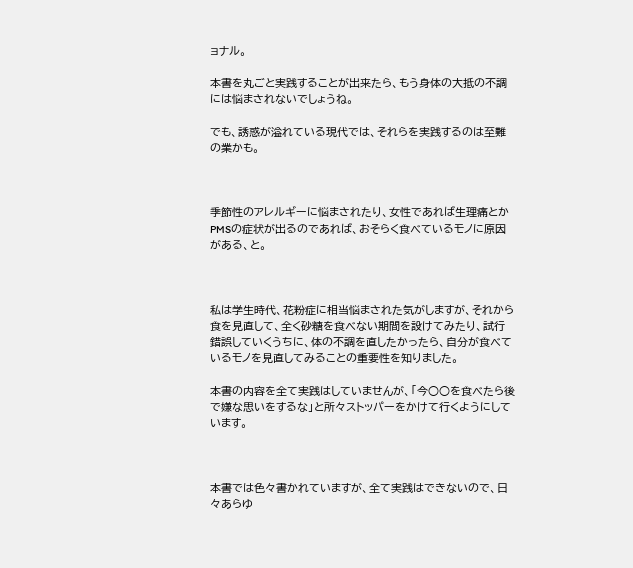ョナル。

本書を丸ごと実践することが出来たら、もう身体の大抵の不調には悩まされないでしょうね。

でも、誘惑が溢れている現代では、それらを実践するのは至難の業かも。



季節性のアレルギーに悩まされたり、女性であれば生理痛とかPMSの症状が出るのであれば、おそらく食べているモノに原因がある、と。



私は学生時代、花粉症に相当悩まされた気がしますが、それから食を見直して、全く砂糖を食べない期間を設けてみたり、試行錯誤していくうちに、体の不調を直したかったら、自分が食べているモノを見直してみることの重要性を知りました。

本書の内容を全て実践はしていませんが、「今○○を食べたら後で嫌な思いをするな」と所々ストッパーをかけて行くようにしています。



本書では色々書かれていますが、全て実践はできないので、日々あらゆ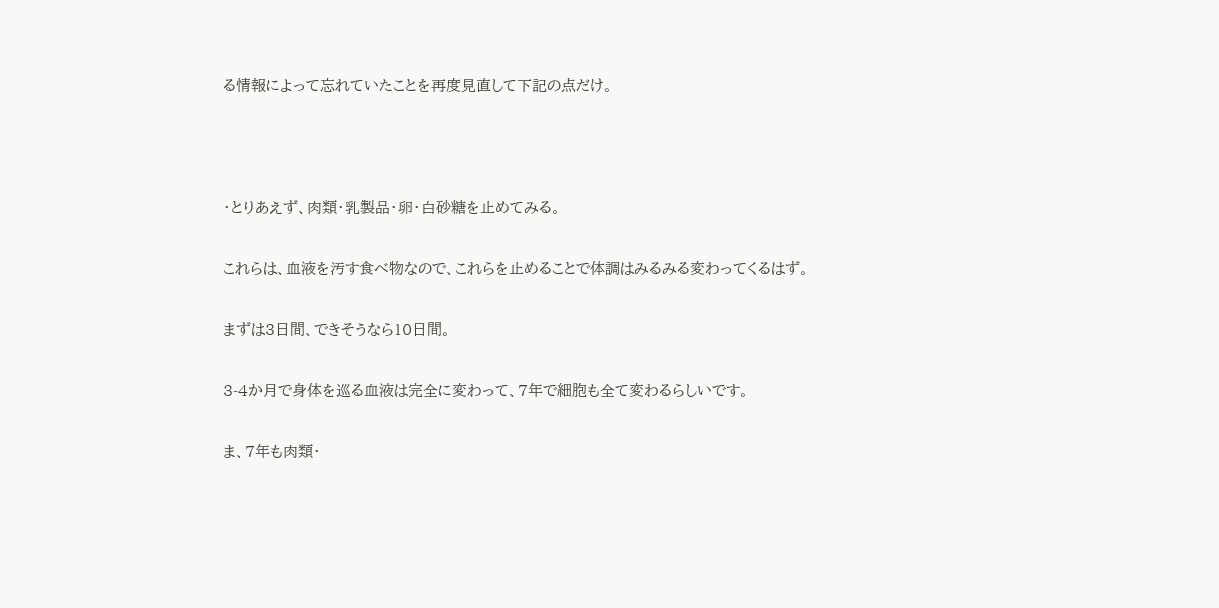る情報によって忘れていたことを再度見直して下記の点だけ。



・とりあえず、肉類・乳製品・卵・白砂糖を止めてみる。

これらは、血液を汚す食べ物なので、これらを止めることで体調はみるみる変わってくるはず。

まずは3日間、できそうなら10日間。

3-4か月で身体を巡る血液は完全に変わって、7年で細胞も全て変わるらしいです。

ま、7年も肉類・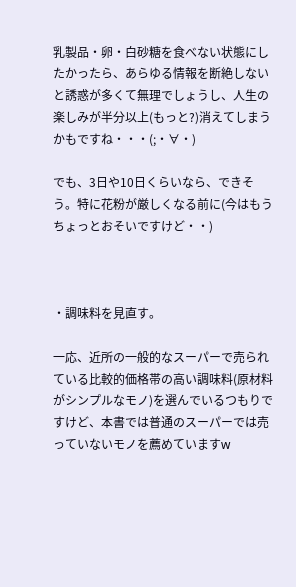乳製品・卵・白砂糖を食べない状態にしたかったら、あらゆる情報を断絶しないと誘惑が多くて無理でしょうし、人生の楽しみが半分以上(もっと?)消えてしまうかもですね・・・(;・∀・)

でも、3日や10日くらいなら、できそう。特に花粉が厳しくなる前に(今はもうちょっとおそいですけど・・)



・調味料を見直す。

一応、近所の一般的なスーパーで売られている比較的価格帯の高い調味料(原材料がシンプルなモノ)を選んでいるつもりですけど、本書では普通のスーパーでは売っていないモノを薦めていますw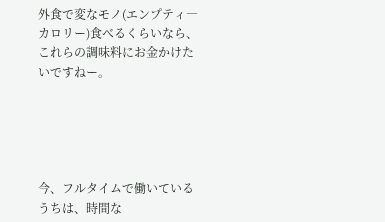外食で変なモノ(エンプティ―カロリー)食べるくらいなら、これらの調味料にお金かけたいですねー。





今、フルタイムで働いているうちは、時間な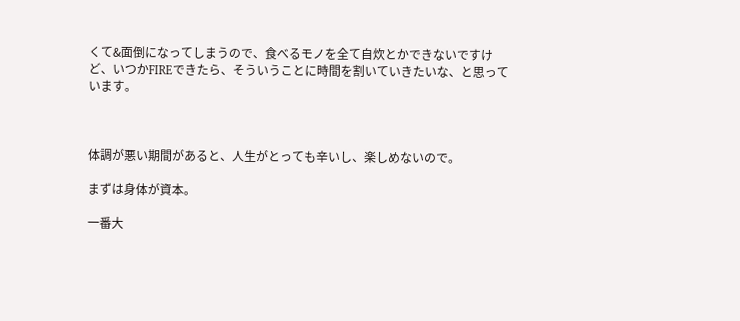くて&面倒になってしまうので、食べるモノを全て自炊とかできないですけど、いつかFIREできたら、そういうことに時間を割いていきたいな、と思っています。



体調が悪い期間があると、人生がとっても辛いし、楽しめないので。

まずは身体が資本。

一番大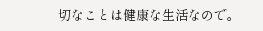切なことは健康な生活なので。